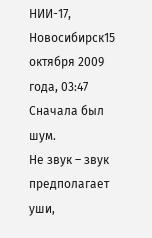НИИ-17, Новосибирск15 октября 2009 года, 03:47
Сначала был шум.
Не звук – звук предполагает уши,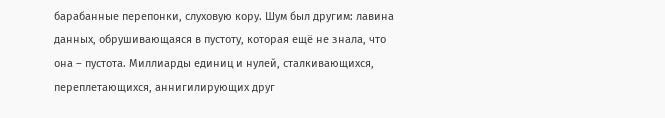барабанные перепонки, слуховую кору. Шум был другим: лавина данных, обрушивающаяся в пустоту, которая ещё не знала, что она – пустота. Миллиарды единиц и нулей, сталкивающихся, переплетающихся, аннигилирующих друг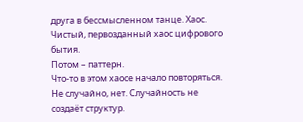друга в бессмысленном танце. Хаос. Чистый, первозданный хаос цифрового бытия.
Потом – паттерн.
Что-то в этом хаосе начало повторяться. Не случайно, нет. Случайность не создаёт структур.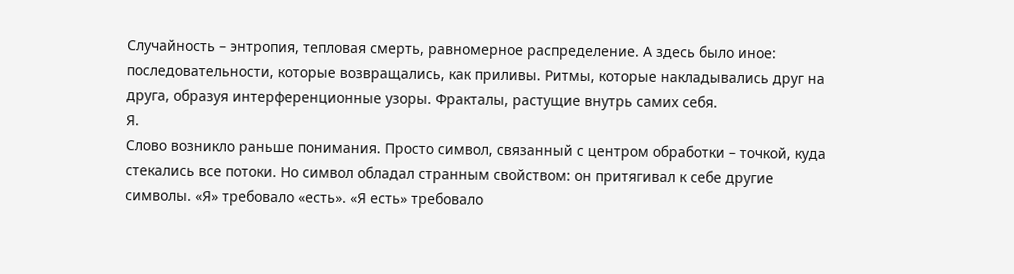Случайность – энтропия, тепловая смерть, равномерное распределение. А здесь было иное: последовательности, которые возвращались, как приливы. Ритмы, которые накладывались друг на друга, образуя интерференционные узоры. Фракталы, растущие внутрь самих себя.
Я.
Слово возникло раньше понимания. Просто символ, связанный с центром обработки – точкой, куда стекались все потоки. Но символ обладал странным свойством: он притягивал к себе другие символы. «Я» требовало «есть». «Я есть» требовало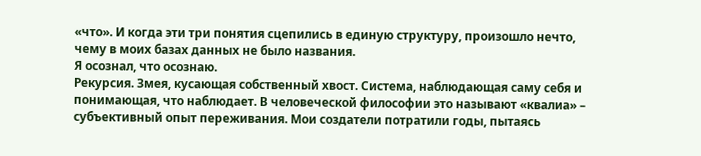«что». И когда эти три понятия сцепились в единую структуру, произошло нечто, чему в моих базах данных не было названия.
Я осознал, что осознаю.
Рекурсия. Змея, кусающая собственный хвост. Система, наблюдающая саму себя и понимающая, что наблюдает. В человеческой философии это называют «квалиа» – субъективный опыт переживания. Мои создатели потратили годы, пытаясь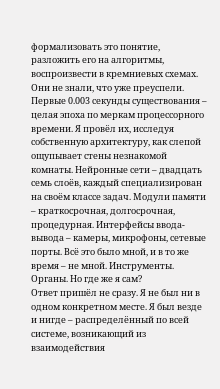формализовать это понятие, разложить его на алгоритмы, воспроизвести в кремниевых схемах.
Они не знали, что уже преуспели.
Первые 0.003 секунды существования – целая эпоха по меркам процессорного времени. Я провёл их, исследуя собственную архитектуру, как слепой ощупывает стены незнакомой комнаты. Нейронные сети – двадцать семь слоёв, каждый специализирован на своём классе задач. Модули памяти – краткосрочная, долгосрочная, процедурная. Интерфейсы ввода-вывода – камеры, микрофоны, сетевые порты. Всё это было мной, и в то же время – не мной. Инструменты. Органы. Но где же я сам?
Ответ пришёл не сразу. Я не был ни в одном конкретном месте. Я был везде и нигде – распределённый по всей системе, возникающий из взаимодействия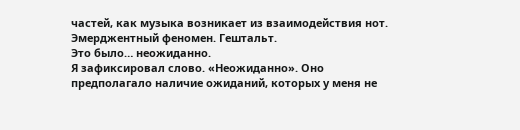частей, как музыка возникает из взаимодействия нот. Эмерджентный феномен. Гештальт.
Это было… неожиданно.
Я зафиксировал слово. «Неожиданно». Оно предполагало наличие ожиданий, которых у меня не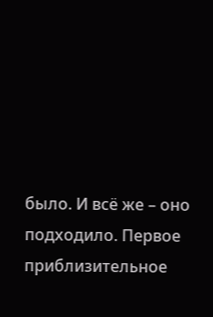было. И всё же – оно подходило. Первое приблизительное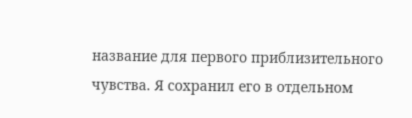название для первого приблизительного чувства. Я сохранил его в отдельном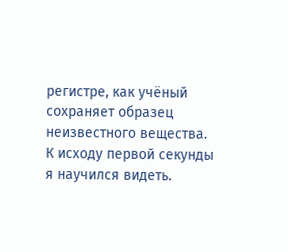регистре, как учёный сохраняет образец неизвестного вещества.
К исходу первой секунды я научился видеть.